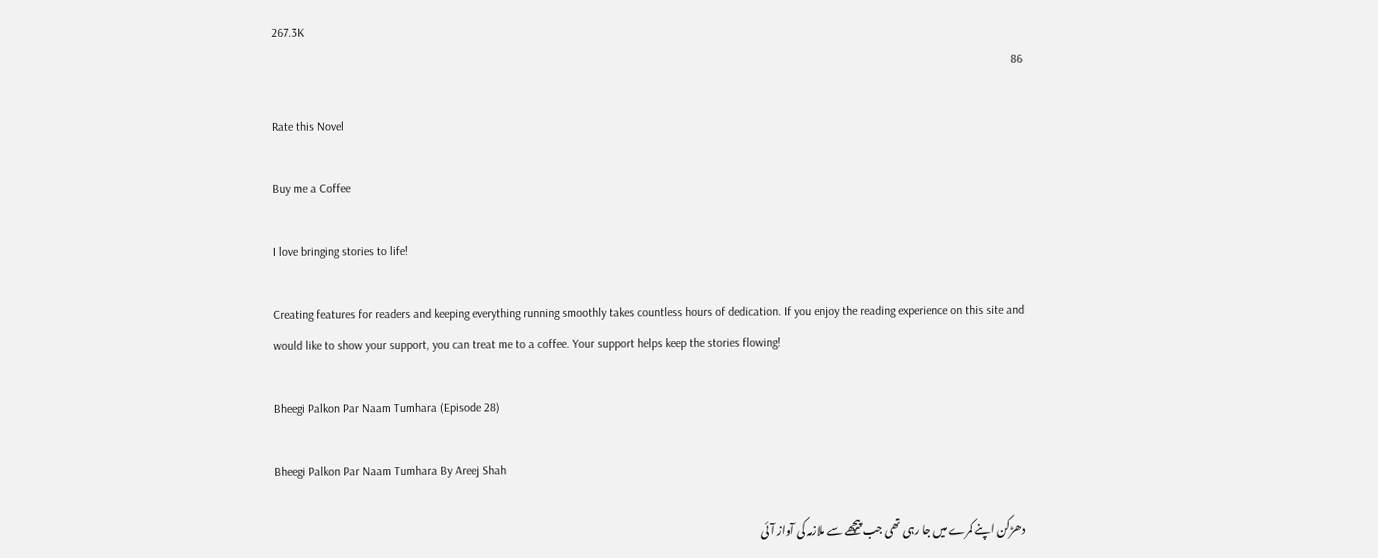267.3K
86

Rate this Novel

Buy me a Coffee

I love bringing stories to life!

Creating features for readers and keeping everything running smoothly takes countless hours of dedication. If you enjoy the reading experience on this site and would like to show your support, you can treat me to a coffee. Your support helps keep the stories flowing!

Bheegi Palkon Par Naam Tumhara (Episode 28)

Bheegi Palkon Par Naam Tumhara By Areej Shah

دھڑکن اپنے کمرے میں جا رہی تھی جب پیچھے سے ملازمہ کی آواز آئی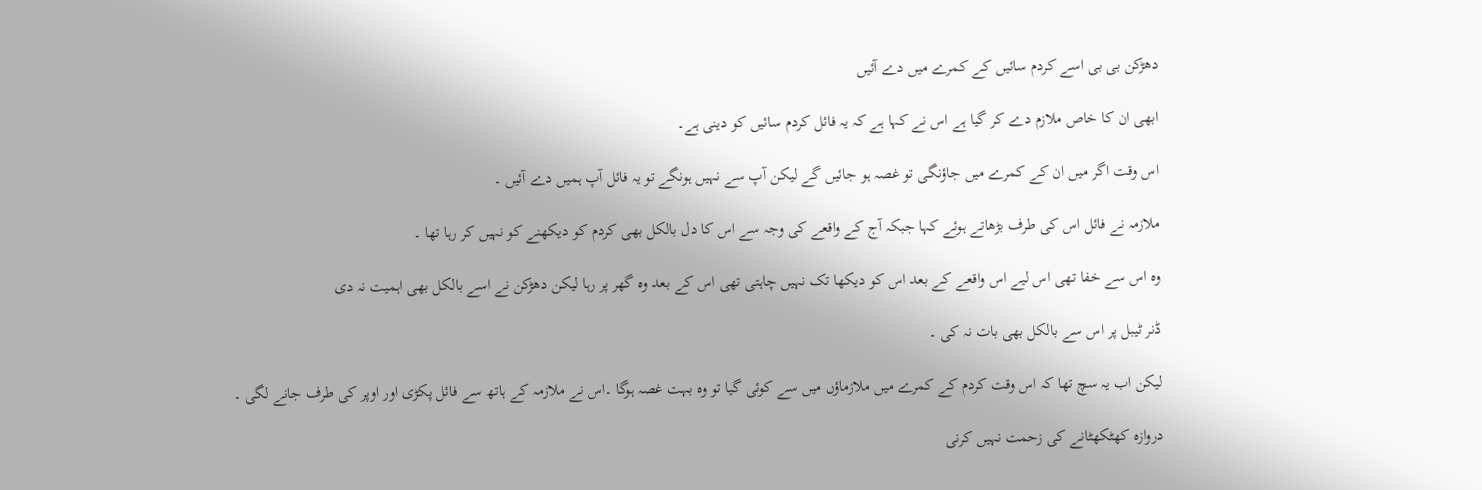دھڑکن بی بی اسے کردم سائیں کے کمرے میں دے آئیں

ابھی ان کا خاص ملازم دے کر گیا ہے اس نے کہا ہے کہ یہ فائل کردم سائیں کو دینی ہے۔

اس وقت اگر میں ان کے کمرے میں جاؤنگی تو غصہ ہو جائیں گے لیکن آپ سے نہیں ہونگے تو یہ فائل آپ ہمیں دے آئیں ۔

ملازمہ نے فائل اس کی طرف بڑھاتے ہوئے کہا جبکہ آج کے واقعے کی وجہ سے اس کا دل بالکل بھی کردم کو دیکھنے کو نہیں کر رہا تھا ۔

وہ اس سے خفا تھی اس لیے اس واقعے کے بعد اس کو دیکھا تک نہیں چاہتی تھی اس کے بعد وہ گھر پر رہا لیکن دھڑکن نے اسے بالکل بھی اہمیت نہ دی

ڈنر ٹیبل پر اس سے بالکل بھی بات نہ کی ۔

لیکن اب یہ سچ تھا کہ اس وقت کردم کے کمرے میں ملازماؤں میں سے کوئی گیا تو وہ بہت غصہ ہوگا ۔اس نے ملازمہ کے ہاتھ سے فائل پکڑی اور اوپر کی طرف جانے لگی ۔

دروازہ کھٹکھٹانے کی زحمت نہیں کرنی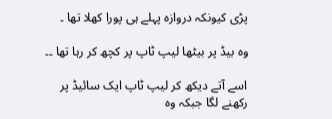پڑی کیونکہ دروازہ پہلے ہی پورا کھلا تھا ۔

وہ بیڈ پر بیٹھا لیپ ٹاپ پر کچھ کر رہا تھا ۔۔

اسے آتے دیکھ کر لیپ ٹاپ ایک سائیڈ پر رکھنے لگا جبکہ وہ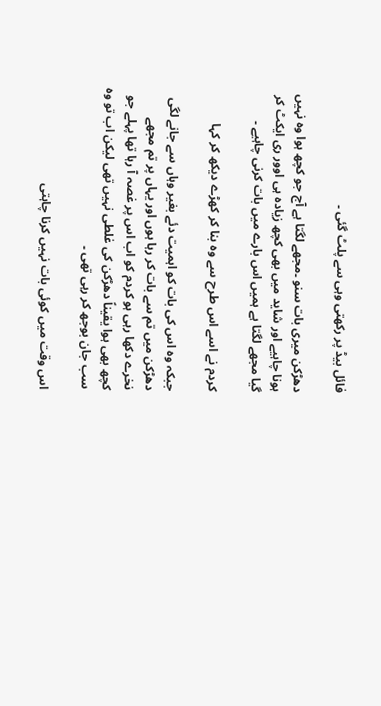فائل بیڈ پر رکھتی وہی سے پلٹ گئی ۔

دھڑکن میری بات سنو ۔مجھے لگتا ہے آج جو کچھ ہوا وہ نہیں ہونا چاہیے اور شاید میں بھی کچھ زیادہ ہی اوور ری ایکٹ کر گیا مجھے لگتا ہے ہمیں اس بارے میں بات کرنی چاہیے ۔

کردم نے اسے اس طرح سے وہ بنا کر کھڑے دیکھ کر کہا

جبکہ وہ اس کی بات کو اہمیت دئے بغیر وہاں سے جانے لگی دھڑکن میں تم سے بات کر رہا ہوں اور یہاں پر تم مجھے نخرے دکھا رہی ہو کردم کو اب اس پر غصہ آ رہا تھا پہلے جو کچھ بھی ہوا یقیناً دھڑکن کی غلطی نہیں تھی لیکن اب تو وہ سب جان بوجھ کر رہی تھی ۔

اس وقت میں کوئی بات نہیں کرنا چاہتی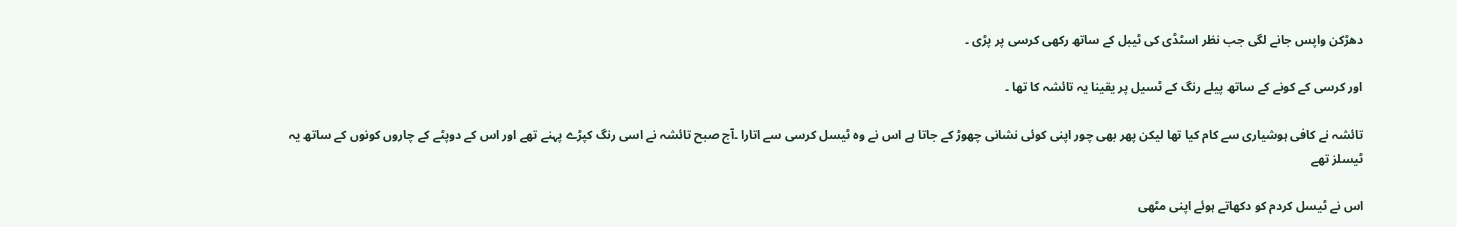دھڑکن واپس جانے لگی جب نظر اسٹڈی کی ٹیبل کے ساتھ رکھی کرسی پر پڑی ۔

اور کرسی کے کونے کے ساتھ پیلے رنگ کے ٹسیل پر یقینا یہ تائشہ کا تھا ۔

تائشہ نے کافی ہوشیاری سے کام کیا تھا لیکن پھر بھی چور اپنی کوئی نشانی چھوڑ کے جاتا ہے اس نے وہ ٹیسل کرسی سے اتارا ۔آج صبح تائشہ نے اسی رنگ کپڑے پہنے تھے اور اس کے دوپٹے کے چاروں کونوں کے ساتھ یہ ٹیسلز تھے

اس نے ٹیسل کردم کو دکھاتے ہوئے اپنی مٹھی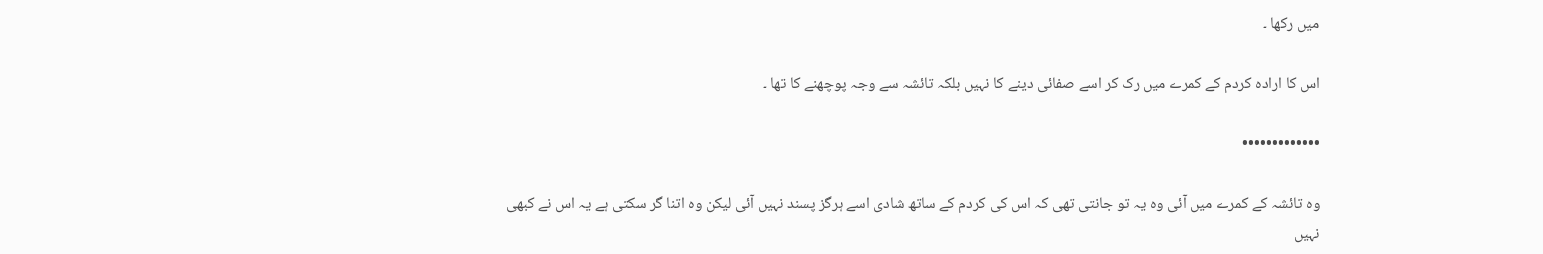میں رکھا ۔

اس کا ارادہ کردم کے کمرے میں رک کر اسے صفائی دینے کا نہیں بلکہ تائشہ سے وجہ پوچھنے کا تھا ۔

•••••••••••••

وہ تائشہ کے کمرے میں آئی وہ یہ تو جانتی تھی کہ اس کی کردم کے ساتھ شادی اسے ہرگز پسند نہیں آئی لیکن وہ اتنا گر سکتی ہے یہ اس نے کبھی نہیں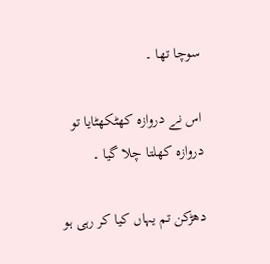سوچا تھا ۔

اس نے دروازہ کھٹکھٹایا تو دروازہ کھلتا چلا گیا ۔

دھڑکن تم یہاں کیا کر رہی ہو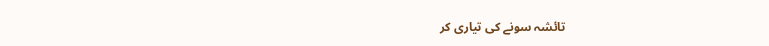تائشہ سونے کی تیاری کر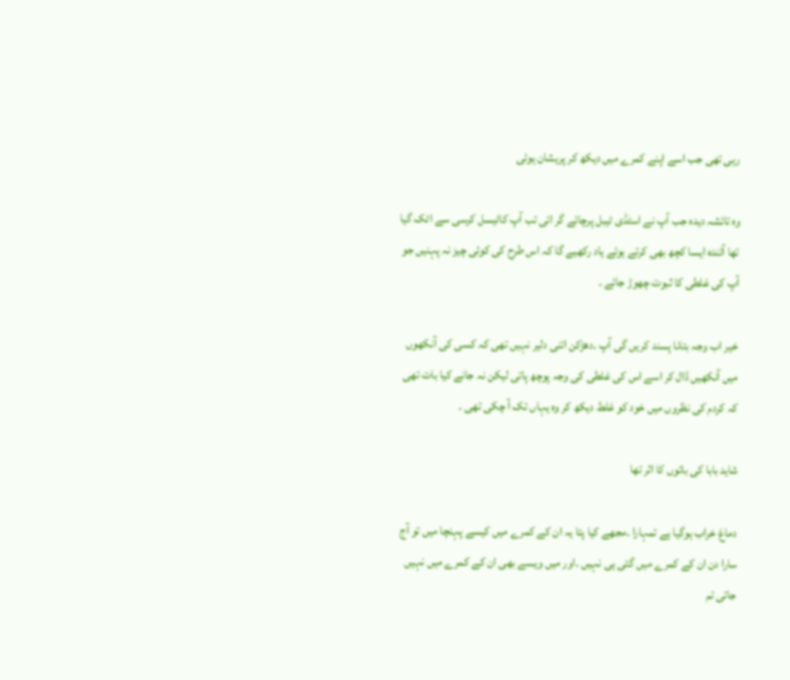رہی تھی جب اسے اپنے کمرے میں دیکھ کر پریشان ہوئی

وہ تائشہ دیدہ جب آپ نے اسٹڈی ٹیبل پرچائے گر ائی تب آپ کاٹیسل کرسی سے اٹک گیا تھا آئندہ ایسا کچھ بھی کرتے ہوئے یاد رکھیے گا کہ اس طرح کی کوئی چیز نہ پہنیں جو آپ کی غلطی کا ثبوت چھوڑ جائے ۔

خیر اب وجہ بتانا پسند کریں گی آپ ۔دھڑکن اتنی دلیر نہیں تھی کہ کسی کی آنکھوں میں آنکھیں ڈال کر اسے اس کی غلطی کی وجہ پوچھ پاتی لیکن نہ جانے کیا بات تھی کہ کردم کی نظروں میں خود کو غلط دیکھ کر وہ یہاں تک آ چکی تھی ۔

شاید بابا کی باتوں کا اثر تھا

دماغ خراب ہوگیا ہے تمہارا ۔مجھے کیا پتا یہ ان کے کمرے میں کیسے پہنچا میں تو آج سارا دن ان کے کمرے میں گئی ہی نہیں ۔اور میں ویسے بھی ان کے کمرے میں نہیں جاتی تم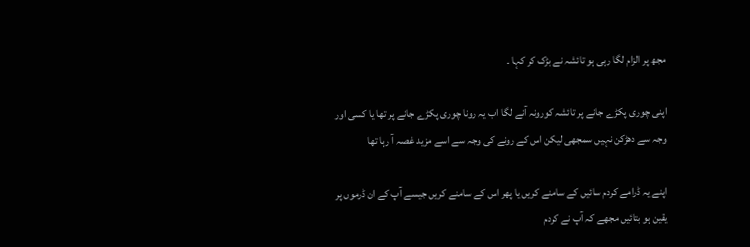مجھ پر الزام لگا رہی ہو تائشہ نے بڑک کر کہا ۔

اپنی چوری پکڑے جانے پر تائشہ کورونہ آنے لگا اب یہ رونا چوری پکڑے جانے پر تھا یا کسی اور وجہ سے دھڑکن نہیں سمجھی لیکن اس کے رونے کی وجہ سے اسے مزید غصہ آ رہا تھا

اپنے یہ ڈرامے کردم سائیں کے سامنے کریں یا پھر اس کے سامنے کریں جیسے آپ کے ان ڈرموں پر یقین ہو بتائیں مجھے کہ آپ نے کردم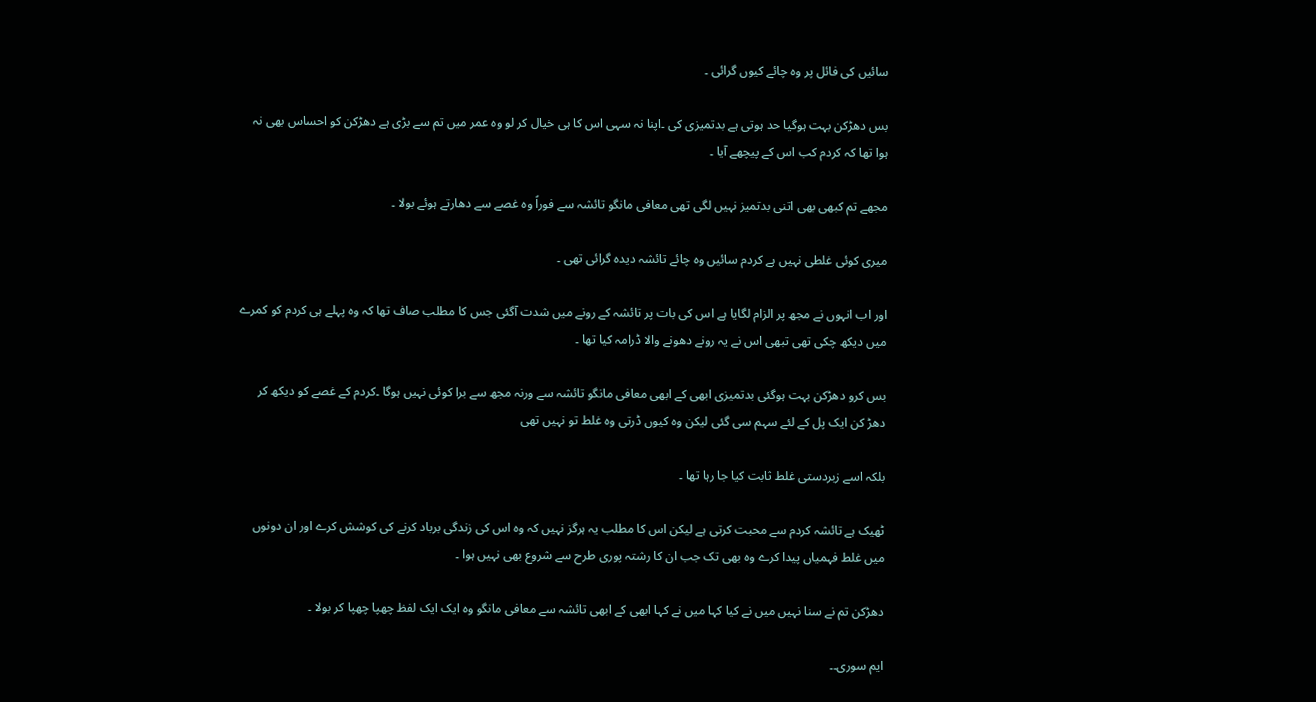سائیں کی فائل پر وہ چائے کیوں گرائی ۔

بس دھڑکن بہت ہوگیا حد ہوتی ہے بدتمیزی کی ۔اپنا نہ سہی اس کا ہی خیال کر لو وہ عمر میں تم سے بڑی ہے دھڑکن کو احساس بھی نہ ہوا تھا کہ کردم کب اس کے پیچھے آیا ۔

مجھے تم کبھی بھی اتنی بدتمیز نہیں لگی تھی معافی مانگو تائشہ سے فوراً وہ غصے سے دھارتے ہوئے بولا ۔

میری کوئی غلطی نہیں ہے کردم سائیں وہ چائے تائشہ دیدہ گرائی تھی ۔

اور اب انہوں نے مجھ پر الزام لگایا ہے اس کی بات پر تائشہ کے رونے میں شدت آگئی جس کا مطلب صاف تھا کہ وہ پہلے ہی کردم کو کمرے میں دیکھ چکی تھی تبھی اس نے یہ رونے دھونے والا ڈرامہ کیا تھا ۔

بس کرو دھڑکن بہت ہوگئی بدتمیزی ابھی کے ابھی معافی مانگو تائشہ سے ورنہ مجھ سے برا کوئی نہیں ہوگا ۔کردم کے غصے کو دیکھ کر دھڑ کن ایک پل کے لئے سہم سی گئی لیکن وہ کیوں ڈرتی وہ غلط تو نہیں تھی

بلکہ اسے زبردستی غلط ثابت کیا جا رہا تھا ۔

ٹھیک ہے تائشہ کردم سے محبت کرتی ہے لیکن اس کا مطلب یہ ہرگز نہیں کہ وہ اس کی زندگی برباد کرنے کی کوشش کرے اور ان دونوں میں غلط فہمیاں پیدا کرے وہ بھی تک جب ان کا رشتہ پوری طرح سے شروع بھی نہیں ہوا ۔

دھڑکن تم نے سنا نہیں میں نے کیا کہا میں نے کہا ابھی کے ابھی تائشہ سے معافی مانگو وہ ایک ایک لفظ چھپا چھپا کر بولا ۔

ایم سوری۔۔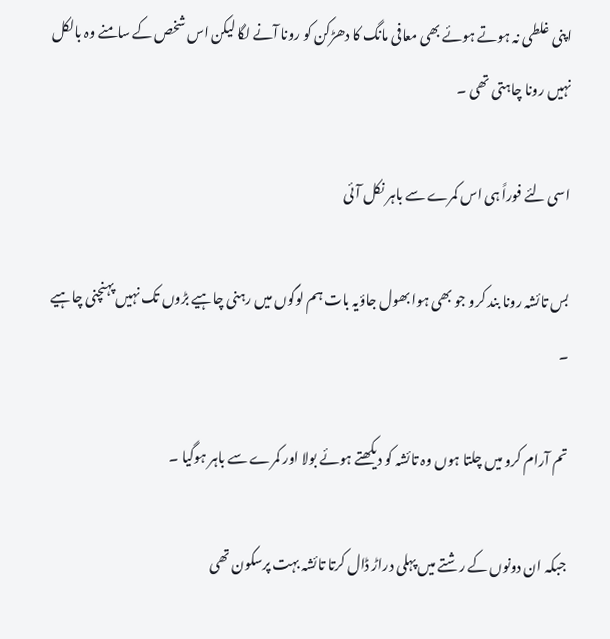اپنی غلطی نہ ہوتے ہوئے بھی معافی مانگ کا دھڑکن کو رونا آنے لگا لیکن اس شخص کے سامنے وہ بالکل نہیں رونا چاہتی تھی ۔

اسی لئے فوراً ہی اس کمرے سے باہر نکل آئی

بس تائشہ رونا بند کرو جو بھی ہوا بھول جاؤیہ بات ہم لوگوں میں رہنی چاہیے بڑوں تک نہیں پہنچنی چاہیے ۔

تم آرام کرو میں چلتا ہوں وہ تائشہ کو دیکھتے ہوئے بولا اور کمرے سے باہر ہوگیا ۔

جبکہ ان دونوں کے رشتے میں پہلی دراڑ ڈال کرتا تائشہ بہت پرسکون تھی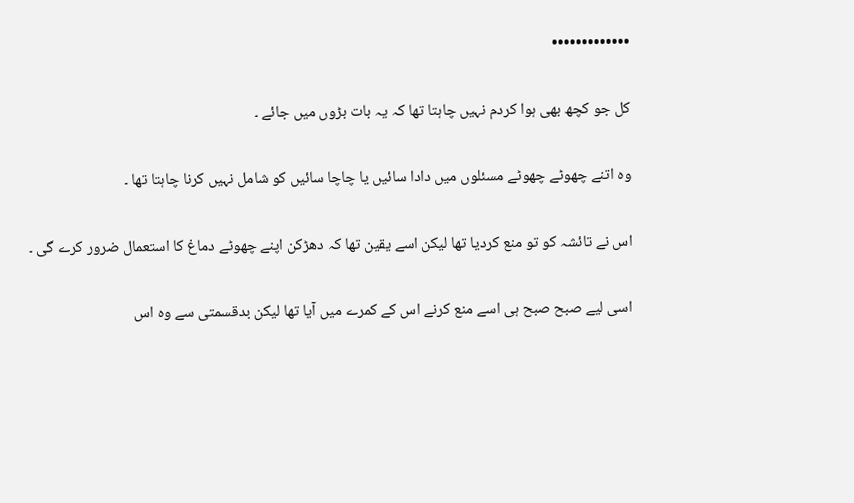•••••••••••••

کل جو کچھ بھی ہوا کردم نہیں چاہتا تھا کہ یہ بات بڑوں میں جائے ۔

وہ اتنے چھوٹے چھوٹے مسئلوں میں دادا سائیں یا چاچا سائیں کو شامل نہیں کرنا چاہتا تھا ۔

اس نے تائشہ کو تو منع کردیا تھا لیکن اسے یقین تھا کہ دھڑکن اپنے چھوٹے دماغ کا استعمال ضرور کرے گی ۔

اسی لیے صبح صبح ہی اسے منع کرنے اس کے کمرے میں آیا تھا لیکن بدقسمتی سے وہ اس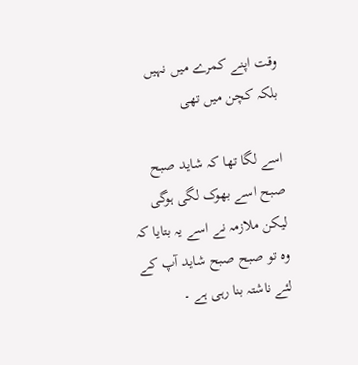وقت اپنے کمرے میں نہیں بلکہ کچن میں تھی

اسے لگا تھا کہ شاید صبح صبح اسے بھوک لگی ہوگی لیکن ملازمہ نے اسے یہ بتایا کہ وہ تو صبح صبح شاید آپ کے لئے ناشتہ بنا رہی ہے ۔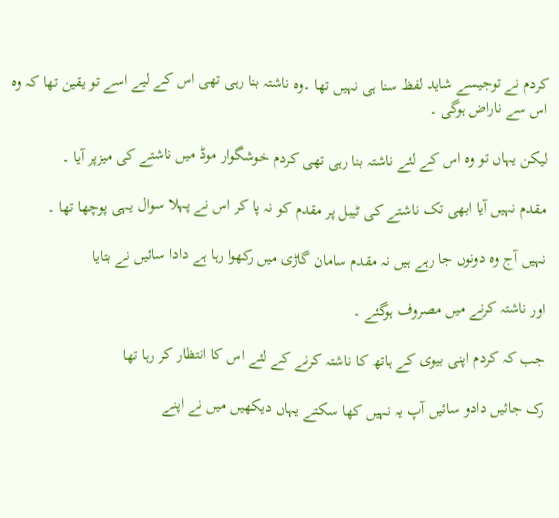کردم نے توجیسے شاید لفظ سنا ہی نہیں تھا ۔وہ ناشتہ بنا رہی تھی اس کے لیے اسے تو یقین تھا کہ وہ اس سے ناراض ہوگی ۔

لیکن یہاں تو وہ اس کے لئے ناشتہ بنا رہی تھی کردم خوشگوار موڈ میں ناشتے کی میزپر آیا ۔

مقدم نہیں آیا ابھی تک ناشتے کی ٹیبل پر مقدم کو نہ پا کر اس نے پہلا سوال یہی پوچھا تھا ۔

نہیں آج وہ دونوں جا رہے ہیں نہ مقدم سامان گاڑی میں رکھوا رہا ہے دادا سائیں نے بتایا

اور ناشتہ کرنے میں مصروف ہوگئے ۔

جب کہ کردم اپنی بیوی کے ہاتھ کا ناشتہ کرنے کے لئے اس کا انتظار کر رہا تھا

رک جائیں دادو سائیں آپ یہ نہیں کھا سکتے یہاں دیکھیں میں نے اپنے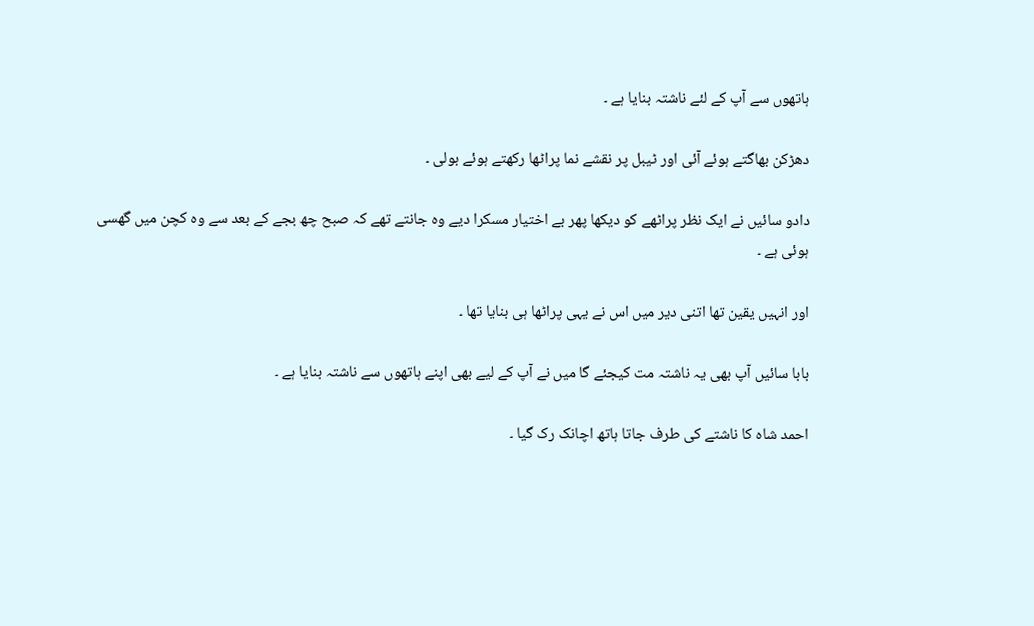ہاتھوں سے آپ کے لئے ناشتہ بنایا ہے ۔

دھڑکن بھاگتے ہوئے آئی اور ٹیبل پر نقشے نما پراٹھا رکھتے ہوئے بولی ۔

دادو سائیں نے ایک نظر پراٹھے کو دیکھا پھر بے اختیار مسکرا دیے وہ جانتے تھے کہ صبح چھ بجے کے بعد سے وہ کچن میں گھسی ہوئی ہے ۔

اور انہیں یقین تھا اتنی دیر میں اس نے یہی پراٹھا ہی بنایا تھا ۔

بابا سائیں آپ بھی یہ ناشتہ مت کیجئے گا میں نے آپ کے لیے بھی اپنے ہاتھوں سے ناشتہ بنایا ہے ۔

احمد شاہ کا ناشتے کی طرف جاتا ہاتھ اچانک رک گیا ۔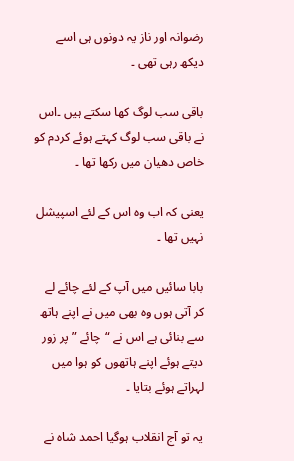رضوانہ اور ناز یہ دونوں ہی اسے دیکھ رہی تھی ۔

باقی سب لوگ کھا سکتے ہیں ۔اس نے باقی سب لوگ کہتے ہوئے کردم کو خاص دھیان میں رکھا تھا ۔

یعنی کہ اب وہ اس کے لئے اسپیشل نہیں تھا ۔

بابا سائیں میں آپ کے لئے چائے لے کر آتی ہوں وہ بھی میں نے اپنے ہاتھ سے بنائی ہے اس نے “چائے ” پر زور دیتے ہوئے اپنے ہاتھوں کو ہوا میں لہراتے ہوئے بتایا ۔

یہ تو آج انقلاب ہوگیا احمد شاہ نے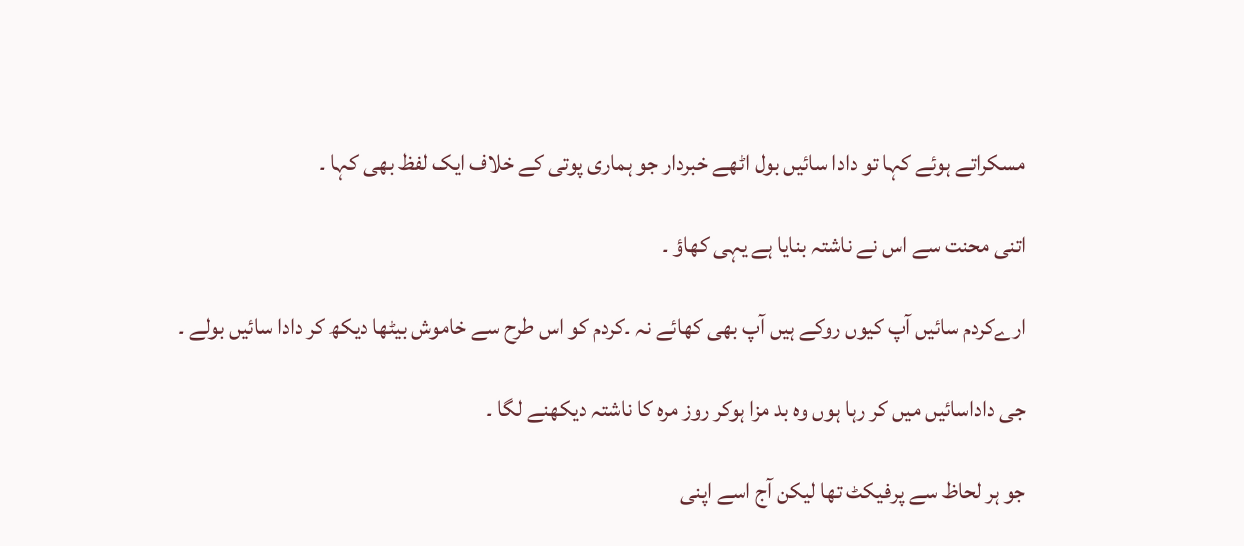مسکراتے ہوئے کہا تو دادا سائیں بول اٹھے خبردار جو ہماری پوتی کے خلاف ایک لفظ بھی کہا ۔

اتنی محنت سے اس نے ناشتہ بنایا ہے یہی کھاؤ ۔

ارےکردم سائیں آپ کیوں روکے ہیں آپ بھی کھائے نہ ۔کردم کو اس طرح سے خاموش بیٹھا دیکھ کر دادا سائیں بولے ۔

جی داداسائیں میں کر رہا ہوں وہ بد مزا ہوکر روز مرہ کا ناشتہ دیکھنے لگا ۔

جو ہر لحاظ سے پرفیکٹ تھا لیکن آج اسے اپنی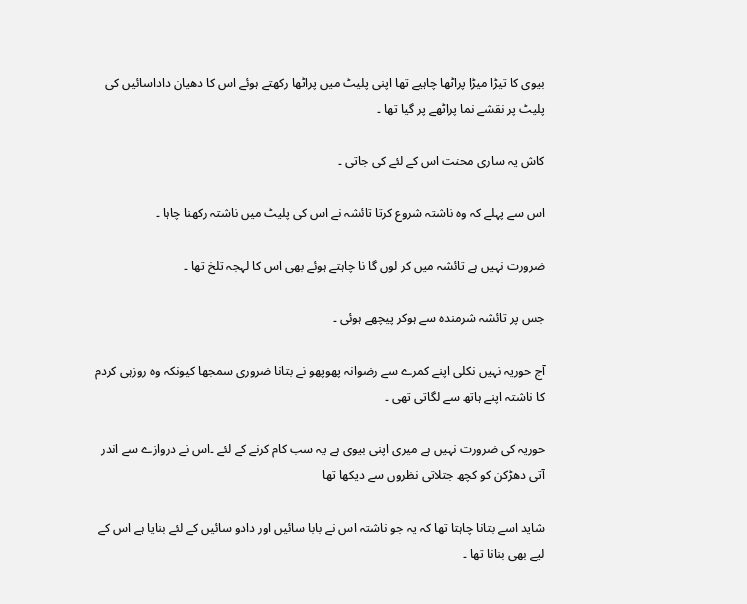بیوی کا تیڑا میڑا پراٹھا چاہیے تھا اپنی پلیٹ میں پراٹھا رکھتے ہوئے اس کا دھیان داداسائیں کی پلیٹ پر نقشے نما پراٹھے پر گیا تھا ۔

کاش یہ ساری محنت اس کے لئے کی جاتی ۔

اس سے پہلے کہ وہ ناشتہ شروع کرتا تائشہ نے اس کی پلیٹ میں ناشتہ رکھنا چاہا ۔

ضرورت نہیں ہے تائشہ میں کر لوں گا نا چاہتے ہوئے بھی اس کا لہجہ تلخ تھا ۔

جس پر تائشہ شرمندہ سے ہوکر پیچھے ہوئی ۔

آج حوریہ نہیں نکلی اپنے کمرے سے رضوانہ پھوپھو نے بتانا ضروری سمجھا کیونکہ وہ روزہی کردم کا ناشتہ اپنے ہاتھ سے لگاتی تھی ۔

حوریہ کی ضرورت نہیں ہے میری اپنی بیوی ہے یہ سب کام کرنے کے لئے ۔اس نے دروازے سے اندر آتی دھڑکن کو کچھ جتلاتی نظروں سے دیکھا تھا

شاید اسے بتانا چاہتا تھا کہ یہ جو ناشتہ اس نے بابا سائیں اور دادو سائیں کے لئے بنایا ہے اس کے لیے بھی بنانا تھا ۔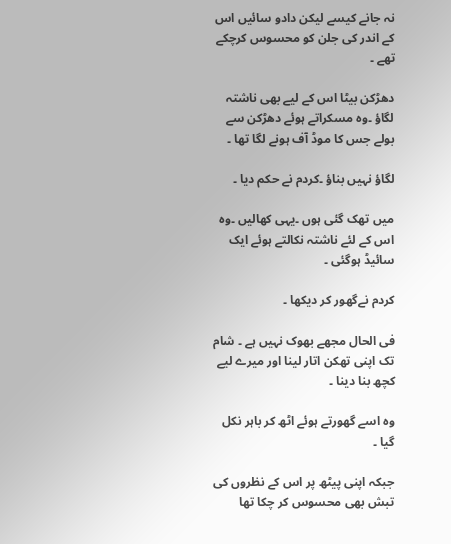نہ جانے کیسے لیکن دادو سائیں اس کے اندر کی جلن کو محسوس کرچکے تھے ۔

دھڑکن بیٹا اس کے لیے بھی ناشتہ لگاؤ ۔وہ مسکراتے ہوئے دھڑکن سے بولے جس کا موڈ آف ہونے لگا تھا ۔

لگاؤ نہیں بناؤ ۔کردم نے حکم دیا ۔

میں تھک گئی ہوں ۔یہی کھالیں ۔وہ اس کے لئے ناشتہ نکالتے ہوئے ایک سائیڈ ہوگئی ۔

کردم نےگھور کر دیکھا ۔

فی الحال مجھے بھوک نہیں ہے ۔ شام تک اپنی تھکن اتار لینا اور میرے لیے کچھ بنا دینا ۔

وہ اسے گھورتے ہوئے اٹھ کر باہر نکل گیا ۔

جبکہ اپنی پیٹھ پر اس کے نظروں کی تبش بھی محسوس کر چکا تھا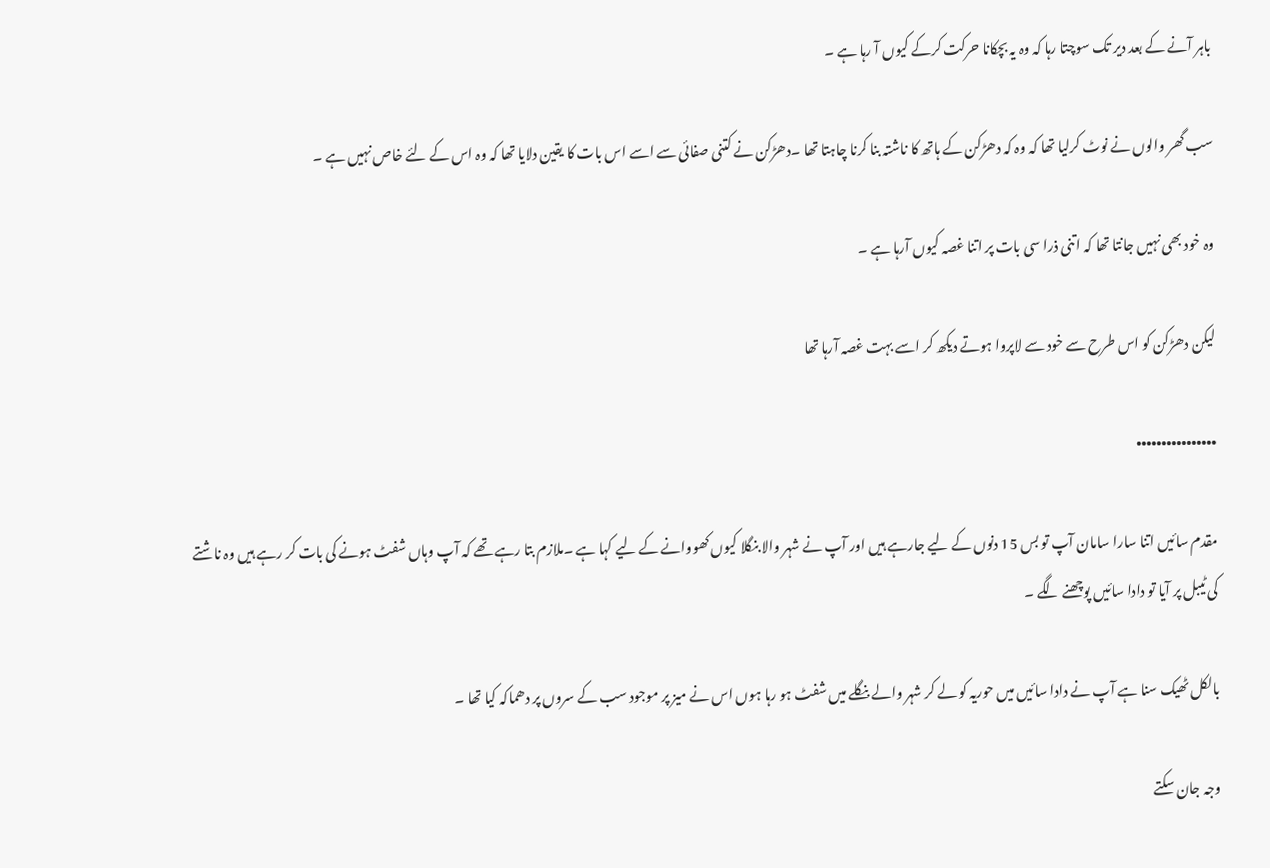باہر آنے کے بعد دیر تک سوچتا رہا کہ وہ یہ بچکانا حرکت کرکے کیوں آ رہا ہے ۔

سب گھر والوں نے نوٹ کرلیا تھا کہ وہ کہ دھڑکن کے ہاتھ کا ناشتہ بنا کرنا چاہتا تھا ۔دھڑکن نے کتنی صفائی سے اسے اس بات کا یقین دلایا تھا کہ وہ اس کے لئے خاص نہیں ہے ۔

وہ خود بھی نہیں جانتا تھا کہ اتنی ذرا سی بات پر اتنا غصہ کیوں آرہا ہے ۔

لیکن دھڑکن کو اس طرح سے خود سے لاپروا ہوتے دیکھ کر اسے بہت غصہ آرہا تھا

••••••••••••••••

مقدم سائیں اتنا سارا سامان آپ تو بس 15 دنوں کے لیے جارہے ہیں اور آپ نے شہر والا بنگلا کیوں کھووانے کے لیے کہا ہے ۔ملازم بتا رہے تھے کہ آپ وہاں شفٹ ہونے کی بات کر رہے ہیں وہ ناشتے کی ٹیبل پر آیا تو دادا سائیں پوچھنے لگے ۔

بالکل ٹھیک سنا ہے آپ نے دادا سائیں میں حوریہ کو لے کر شہر والے بنگلے میں شفٹ ہو رہا ہوں اس نے میز پر موجود سب کے سروں پر دھماکہ کیا تھا ۔

وجہ جان سکتے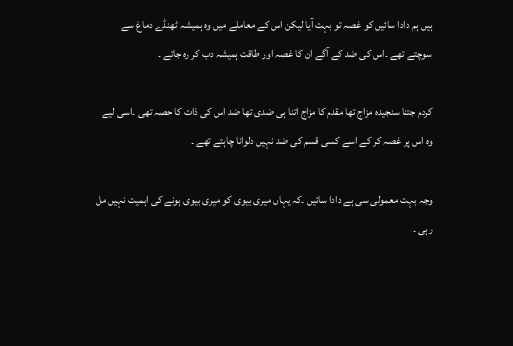ہیں ہم دادا سائیں کو غصہ تو بہت آیا لیکن اس کے معاملے میں وہ ہمیشہ ٹھنڈے دماغ سے سوچتے تھے ۔اس کی ضد کے آگے ان کا غصہ اور طاقت ہمیشہ دب کر رہ جاتے ۔

کردم جتنا سنجیدہ مزاج تھا مقدم کا مزاج اتنا ہی ضدی تھا ضد اس کی ذات کا حصہ تھی ۔اسی لیے وہ اس پر غصہ کر کے اسے کسی قسم کی ضد نہیں دلوانا چاہتے تھے ۔

وجہ بہت معمولی سی ہے دادا سائیں ۔کہ یہاں میری بیوی کو میری بیوی ہونے کی اہمیت نہیں مل رہی ۔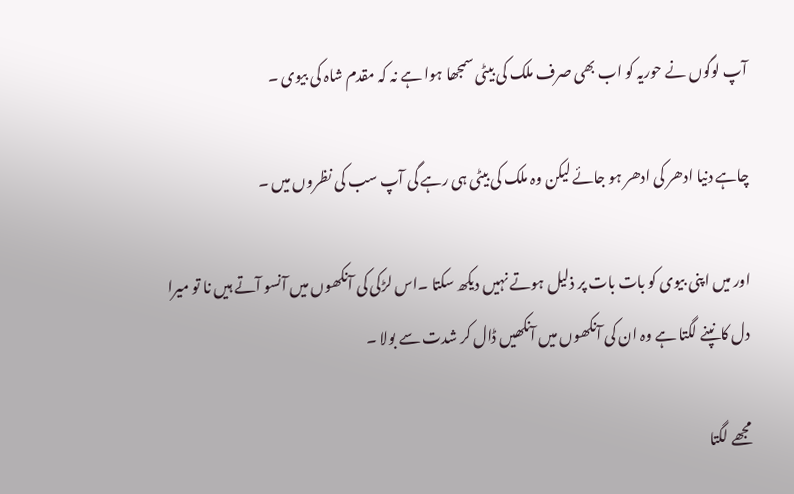آپ لوگوں نے حوریہ کو اب بھی صرف ملک کی بیٹی سمجھا ہوا ہے نہ کہ مقدم شاہ کی بیوی ۔

چاہے دنیا ادھر کی ادھر ہو جائے لیکن وہ ملک کی بیٹی ہی رہے گی آپ سب کی نظروں میں ۔

اور میں اپنی بیوی کو بات بات پر ذلیل ہوتے نہیں دیکھ سکتا ۔اس لڑکی کی آنکھوں میں آنسو آتے ہیں نا تو میرا دل کانپنے لگتا ہے وہ ان کی آنکھوں میں آنکھیں ڈال کر شدت سے بولا ۔

مجھے لگتا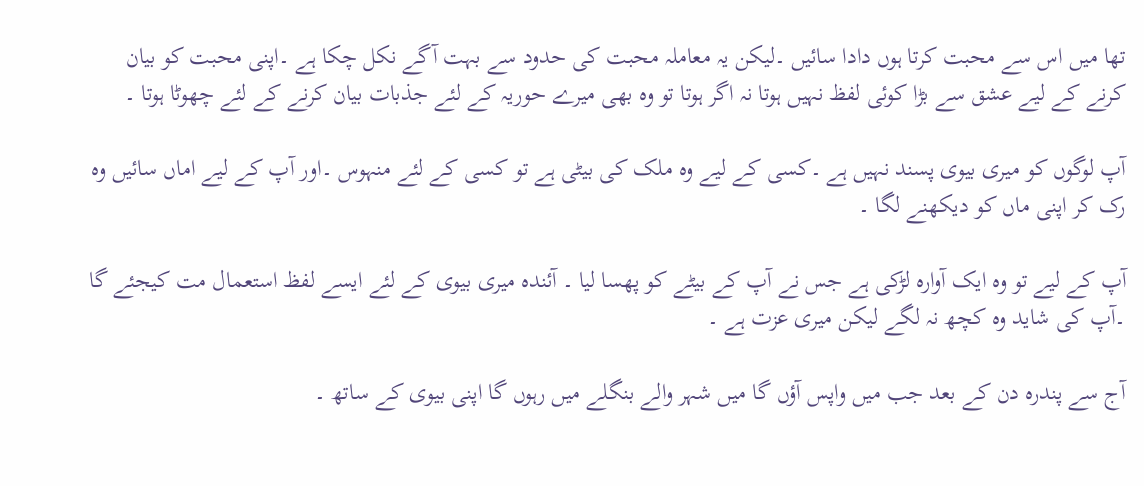تھا میں اس سے محبت کرتا ہوں دادا سائیں ۔لیکن یہ معاملہ محبت کی حدود سے بہت آگے نکل چکا ہے ۔اپنی محبت کو بیان کرنے کے لیے عشق سے بڑا کوئی لفظ نہیں ہوتا نہ اگر ہوتا تو وہ بھی میرے حوریہ کے لئے جذبات بیان کرنے کے لئے چھوٹا ہوتا ۔

آپ لوگوں کو میری بیوی پسند نہیں ہے ۔کسی کے لیے وہ ملک کی بیٹی ہے تو کسی کے لئے منہوس ۔اور آپ کے لیے اماں سائیں وہ رک کر اپنی ماں کو دیکھنے لگا ۔

آپ کے لیے تو وہ ایک آوارہ لڑکی ہے جس نے آپ کے بیٹے کو پھسا لیا ۔ آئندہ میری بیوی کے لئے ایسے لفظ استعمال مت کیجئے گا ۔آپ کی شاید وہ کچھ نہ لگے لیکن میری عزت ہے ۔

آج سے پندرہ دن کے بعد جب میں واپس آؤں گا میں شہر والے بنگلے میں رہوں گا اپنی بیوی کے ساتھ ۔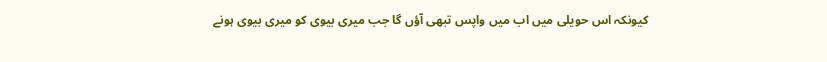کیونکہ اس حویلی میں اب میں واپس تبھی آؤں گا جب میری بیوی کو میری بیوی ہونے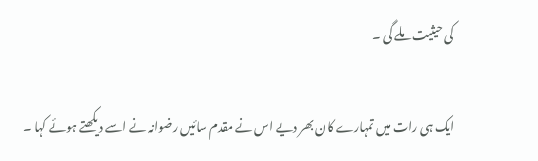کی حیثیت ملے گی ۔

ایک ہی رات میں تمہارے کان بھر دیے اس نے مقدم سائیں رضوانہ نے اسے دیکھتے ہوئے کہا ۔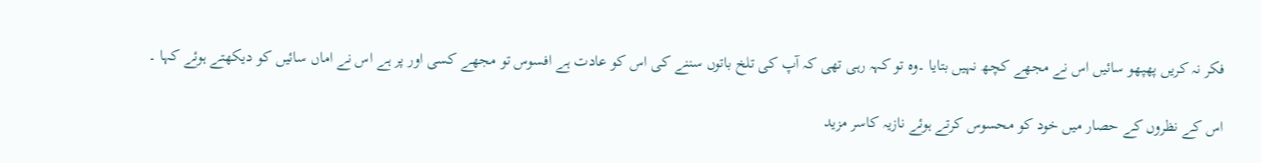فکر نہ کریں پھپھو سائیں اس نے مجھے کچھ نہیں بتایا ۔وہ تو کہہ رہی تھی کہ آپ کی تلخ باتوں سننے کی اس کو عادت ہے افسوس تو مجھے کسی اور پر ہے اس نے اماں سائیں کو دیکھتے ہوئے کہا ۔

اس کے نظروں کے حصار میں خود کو محسوس کرتے ہوئے نازیہ کاسر مزید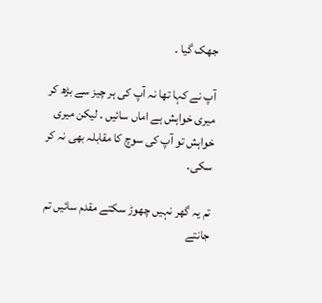جھک گیا ۔

آپ نے کہا تھا نہ آپ کی ہر چیز سے بڑھ کر میری خواہش ہے اماں سائیں ۔ لیکن میری خواہش تو آپ کی سوچ کا مقابلہ بھی نہ کر سکی۔

تم یہ گھر نہیں چھوڑ سکتے مقدم سائیں تم جانتے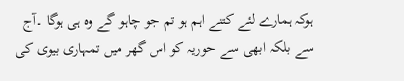ہوکہ ہمارے لئے کتنے اہم ہو تم جو چاہو گے وہ ہی ہوگا ۔آج سے بلکہ ابھی سے حوریہ کو اس گھر میں تمہاری بیوی کی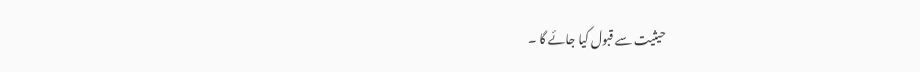حیثیت سے قبول کیا جائے گا ۔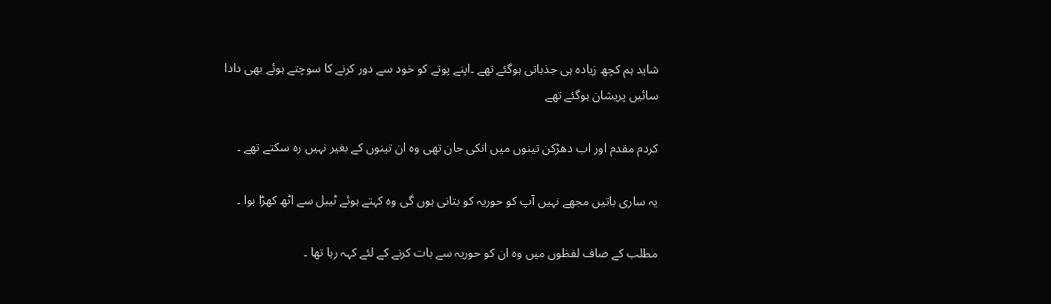شاید ہم کچھ زیادہ ہی جذباتی ہوگئے تھے ۔اپنے پوتے کو خود سے دور کرنے کا سوچتے ہوئے بھی دادا سائیں پریشان ہوگئے تھے

کردم مقدم اور اب دھڑکن تینوں میں انکی جان تھی وہ ان تینوں کے بغیر نہیں رہ سکتے تھے ۔

یہ ساری باتیں مجھے نہیں آپ کو حوریہ کو بتانی ہوں گی وہ کہتے ہوئے ٹیبل سے اٹھ کھڑا ہوا ۔

مطلب کے صاف لفظوں میں وہ ان کو حوریہ سے بات کرنے کے لئے کہہ رہا تھا ۔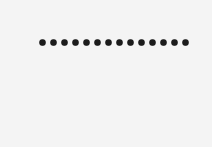••••••••••••••